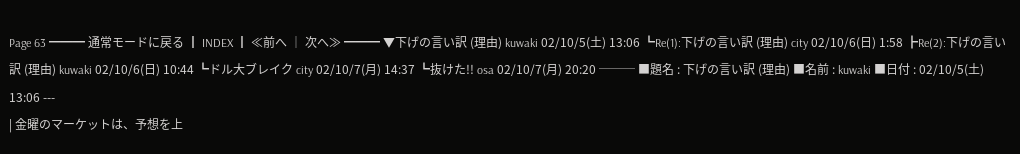Page 63 ━━━ 通常モードに戻る ┃ INDEX ┃ ≪前へ │ 次へ≫ ━━━ ▼下げの言い訳 (理由) kuwaki 02/10/5(土) 13:06 ┗Re(1):下げの言い訳 (理由) city 02/10/6(日) 1:58 ┣Re(2):下げの言い訳 (理由) kuwaki 02/10/6(日) 10:44 ┗ドル大ブレイク city 02/10/7(月) 14:37 ┗抜けた!! osa 02/10/7(月) 20:20 ─── ■題名 : 下げの言い訳 (理由) ■名前 : kuwaki ■日付 : 02/10/5(土) 13:06 ---
| 金曜のマーケットは、予想を上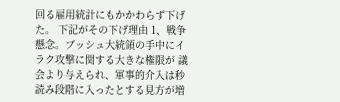回る雇用統計にもかかわらず下げた。 下記がその下げ理由 1、戦争懸念。ブッシュ大統領の手中にイラク攻撃に関する大きな権限が 議会より与えられ、軍事的介入は秒読み段階に入ったとする見方が増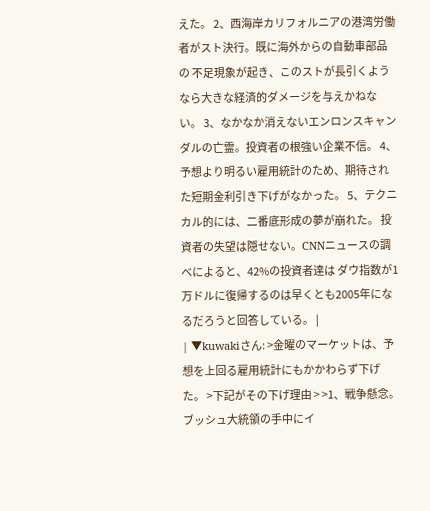えた。 2、西海岸カリフォルニアの港湾労働者がスト決行。既に海外からの自動車部品の 不足現象が起き、このストが長引くようなら大きな経済的ダメージを与えかねない。 3、なかなか消えないエンロンスキャンダルの亡霊。投資者の根強い企業不信。 4、予想より明るい雇用統計のため、期待された短期金利引き下げがなかった。 5、テクニカル的には、二番底形成の夢が崩れた。 投資者の失望は隠せない。CNNニュースの調べによると、42%の投資者達は ダウ指数が1万ドルに復帰するのは早くとも2005年になるだろうと回答している。 |
| ▼kuwakiさん: >金曜のマーケットは、予想を上回る雇用統計にもかかわらず下げた。 >下記がその下げ理由 > >1、戦争懸念。ブッシュ大統領の手中にイ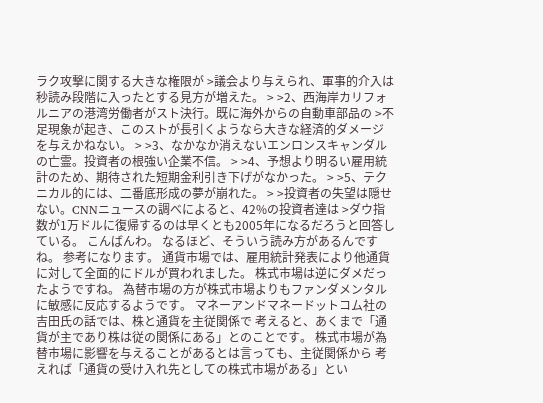ラク攻撃に関する大きな権限が >議会より与えられ、軍事的介入は秒読み段階に入ったとする見方が増えた。 > >2、西海岸カリフォルニアの港湾労働者がスト決行。既に海外からの自動車部品の >不足現象が起き、このストが長引くようなら大きな経済的ダメージを与えかねない。 > >3、なかなか消えないエンロンスキャンダルの亡霊。投資者の根強い企業不信。 > >4、予想より明るい雇用統計のため、期待された短期金利引き下げがなかった。 > >5、テクニカル的には、二番底形成の夢が崩れた。 > >投資者の失望は隠せない。CNNニュースの調べによると、42%の投資者達は >ダウ指数が1万ドルに復帰するのは早くとも2005年になるだろうと回答している。 こんばんわ。 なるほど、そういう読み方があるんですね。 参考になります。 通貨市場では、雇用統計発表により他通貨に対して全面的にドルが買われました。 株式市場は逆にダメだったようですね。 為替市場の方が株式市場よりもファンダメンタルに敏感に反応するようです。 マネーアンドマネードットコム社の吉田氏の話では、株と通貨を主従関係で 考えると、あくまで「通貨が主であり株は従の関係にある」とのことです。 株式市場が為替市場に影響を与えることがあるとは言っても、主従関係から 考えれば「通貨の受け入れ先としての株式市場がある」とい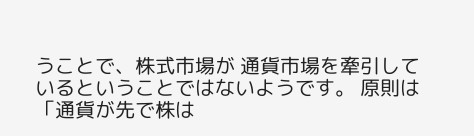うことで、株式市場が 通貨市場を牽引しているということではないようです。 原則は「通貨が先で株は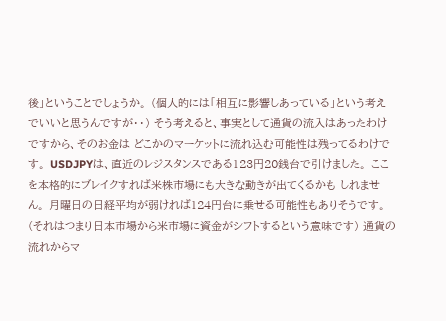後」ということでしょうか。 (個人的には「相互に影響しあっている」という考えでいいと思うんですが・・) そう考えると、事実として通貨の流入はあったわけですから、そのお金は どこかのマーケットに流れ込む可能性は残ってるわけです。 USDJPYは、直近のレジスタンスである123円20銭台で引けました。 ここを本格的にブレイクすれば米株市場にも大きな動きが出てくるかも しれません。 月曜日の日経平均が弱ければ124円台に乗せる可能性もありそうです。 (それはつまり日本市場から米市場に資金がシフトするという意味です) 通貨の流れからマ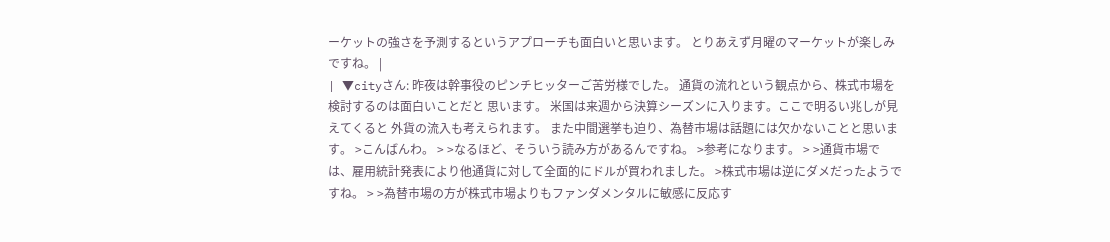ーケットの強さを予測するというアプローチも面白いと思います。 とりあえず月曜のマーケットが楽しみですね。 |
| ▼cityさん: 昨夜は幹事役のピンチヒッターご苦労様でした。 通貨の流れという観点から、株式市場を検討するのは面白いことだと 思います。 米国は来週から決算シーズンに入ります。ここで明るい兆しが見えてくると 外貨の流入も考えられます。 また中間選挙も迫り、為替市場は話題には欠かないことと思います。 >こんばんわ。 > >なるほど、そういう読み方があるんですね。 >参考になります。 > >通貨市場では、雇用統計発表により他通貨に対して全面的にドルが買われました。 >株式市場は逆にダメだったようですね。 > >為替市場の方が株式市場よりもファンダメンタルに敏感に反応す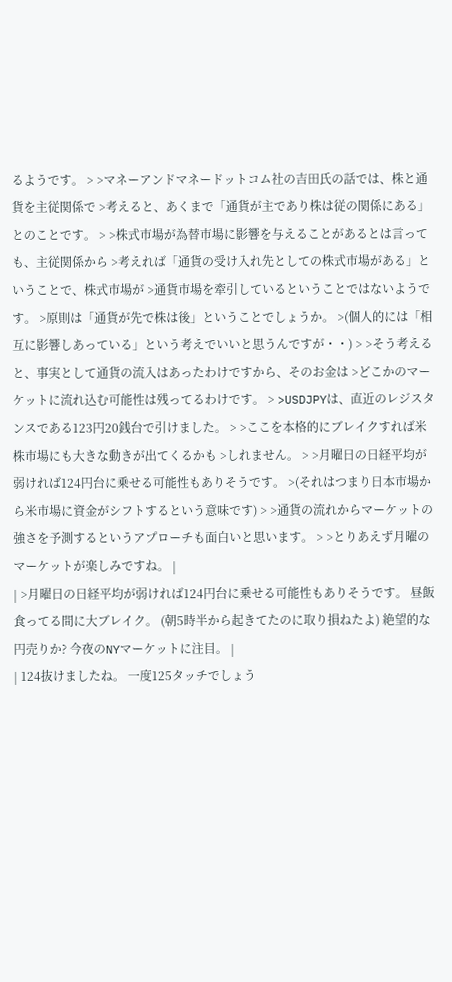るようです。 > >マネーアンドマネードットコム社の吉田氏の話では、株と通貨を主従関係で >考えると、あくまで「通貨が主であり株は従の関係にある」とのことです。 > >株式市場が為替市場に影響を与えることがあるとは言っても、主従関係から >考えれば「通貨の受け入れ先としての株式市場がある」ということで、株式市場が >通貨市場を牽引しているということではないようです。 >原則は「通貨が先で株は後」ということでしょうか。 >(個人的には「相互に影響しあっている」という考えでいいと思うんですが・・) > >そう考えると、事実として通貨の流入はあったわけですから、そのお金は >どこかのマーケットに流れ込む可能性は残ってるわけです。 > >USDJPYは、直近のレジスタンスである123円20銭台で引けました。 > >ここを本格的にブレイクすれば米株市場にも大きな動きが出てくるかも >しれません。 > >月曜日の日経平均が弱ければ124円台に乗せる可能性もありそうです。 >(それはつまり日本市場から米市場に資金がシフトするという意味です) > >通貨の流れからマーケットの強さを予測するというアプローチも面白いと思います。 > >とりあえず月曜のマーケットが楽しみですね。 |
| >月曜日の日経平均が弱ければ124円台に乗せる可能性もありそうです。 昼飯食ってる間に大ブレイク。 (朝5時半から起きてたのに取り損ねたよ) 絶望的な円売りか? 今夜のNYマーケットに注目。 |
| 124抜けましたね。 一度125タッチでしょう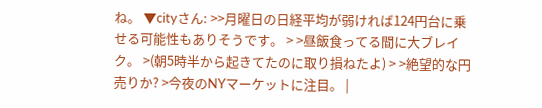ね。 ▼cityさん: >>月曜日の日経平均が弱ければ124円台に乗せる可能性もありそうです。 > >昼飯食ってる間に大ブレイク。 >(朝5時半から起きてたのに取り損ねたよ) > >絶望的な円売りか? >今夜のNYマーケットに注目。 |